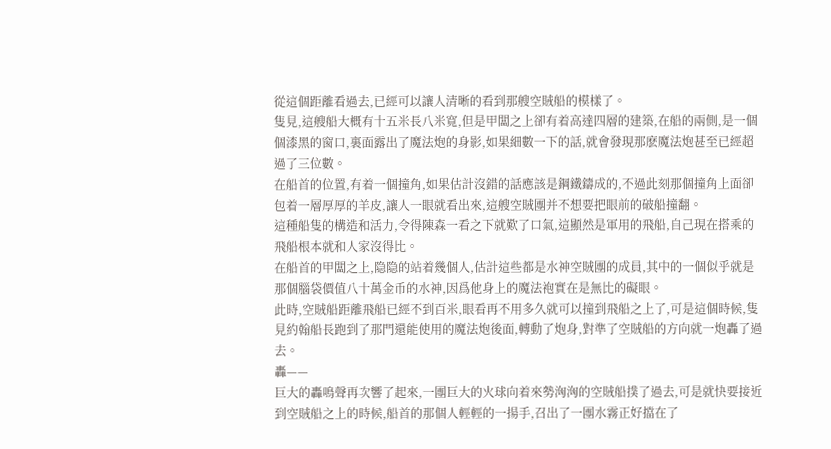從這個距離看過去,已經可以讓人清晰的看到那艘空賊船的模樣了。
隻見,這艘船大概有十五米長八米寬,但是甲闆之上卻有着高達四層的建築,在船的兩側,是一個個漆黑的窗口,裏面露出了魔法炮的身影,如果細數一下的話,就會發現那麽魔法炮甚至已經超過了三位數。
在船首的位置,有着一個撞角,如果估計沒錯的話應該是鋼鐵鑄成的,不過此刻那個撞角上面卻包着一層厚厚的羊皮,讓人一眼就看出來,這艘空賊團并不想要把眼前的破船撞翻。
這種船隻的構造和活力,令得陳森一看之下就歎了口氣,這顯然是軍用的飛船,自己現在搭乘的飛船根本就和人家沒得比。
在船首的甲闆之上,隐隐的站着幾個人,估計這些都是水神空賊團的成員,其中的一個似乎就是那個腦袋價值八十萬金币的水神,因爲他身上的魔法袍實在是無比的礙眼。
此時,空賊船距離飛船已經不到百米,眼看再不用多久就可以撞到飛船之上了,可是這個時候,隻見約翰船長跑到了那門還能使用的魔法炮後面,轉動了炮身,對準了空賊船的方向就一炮轟了過去。
轟——
巨大的轟鳴聲再次響了起來,一團巨大的火球向着來勢洶洶的空賊船撲了過去,可是就快要接近到空賊船之上的時候,船首的那個人輕輕的一揚手,召出了一團水霧正好擋在了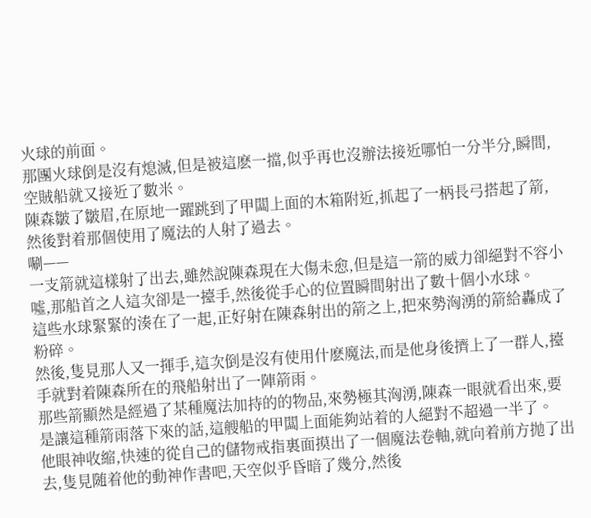火球的前面。
那團火球倒是沒有熄滅,但是被這麽一擋,似乎再也沒辦法接近哪怕一分半分,瞬間,空賊船就又接近了數米。
陳森皺了皺眉,在原地一躍跳到了甲闆上面的木箱附近,抓起了一柄長弓搭起了箭,然後對着那個使用了魔法的人射了過去。
唰——
一支箭就這樣射了出去,雖然說陳森現在大傷未愈,但是這一箭的威力卻絕對不容小噓,那船首之人這次卻是一擡手,然後從手心的位置瞬間射出了數十個小水球。
這些水球緊緊的湊在了一起,正好射在陳森射出的箭之上,把來勢洶湧的箭給轟成了粉碎。
然後,隻見那人又一揮手,這次倒是沒有使用什麽魔法,而是他身後擠上了一群人,擡手就對着陳森所在的飛船射出了一陣箭雨。
那些箭顯然是經過了某種魔法加持的的物品,來勢極其洶湧,陳森一眼就看出來,要是讓這種箭雨落下來的話,這艘船的甲闆上面能夠站着的人絕對不超過一半了。
他眼神收縮,快速的從自己的儲物戒指裏面摸出了一個魔法卷軸,就向着前方抛了出去,隻見随着他的動神作書吧,天空似乎昏暗了幾分,然後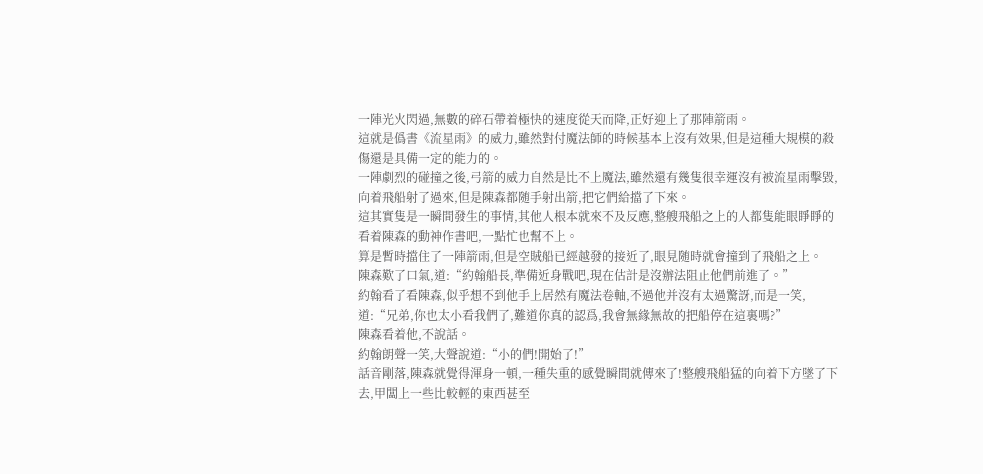一陣光火閃過,無數的碎石帶着極快的速度從天而降,正好迎上了那陣箭雨。
這就是僞書《流星雨》的威力,雖然對付魔法師的時候基本上沒有效果,但是這種大規模的殺傷還是具備一定的能力的。
一陣劇烈的碰撞之後,弓箭的威力自然是比不上魔法,雖然還有幾隻很幸運沒有被流星雨擊毀,向着飛船射了過來,但是陳森都随手射出箭,把它們給擋了下來。
這其實隻是一瞬間發生的事情,其他人根本就來不及反應,整艘飛船之上的人都隻能眼睜睜的看着陳森的動神作書吧,一點忙也幫不上。
算是暫時擋住了一陣箭雨,但是空賊船已經越發的接近了,眼見随時就會撞到了飛船之上。
陳森歎了口氣,道:“約翰船長,準備近身戰吧,現在估計是沒辦法阻止他們前進了。”
約翰看了看陳森,似乎想不到他手上居然有魔法卷軸,不過他并沒有太過驚訝,而是一笑,道:“兄弟,你也太小看我們了,難道你真的認爲,我會無緣無故的把船停在這裏嗎?”
陳森看着他,不說話。
約翰朗聲一笑,大聲說道:“小的們!開始了!”
話音剛落,陳森就覺得渾身一頓,一種失重的感覺瞬間就傳來了!整艘飛船猛的向着下方墜了下去,甲闆上一些比較輕的東西甚至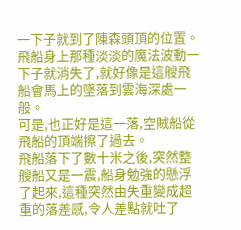一下子就到了陳森頭頂的位置。
飛船身上那種淡淡的魔法波動一下子就消失了,就好像是這艘飛船會馬上的墜落到雲海深處一般。
可是,也正好是這一落,空賊船從飛船的頂端擦了過去。
飛船落下了數十米之後,突然整艘船又是一震,船身勉強的懸浮了起來,這種突然由失重變成超重的落差感,令人差點就吐了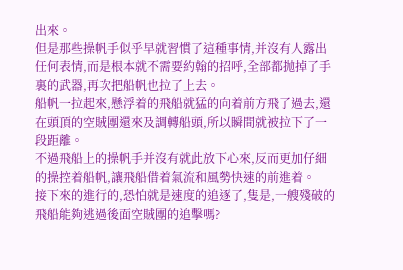出來。
但是那些操帆手似乎早就習慣了這種事情,并沒有人露出任何表情,而是根本就不需要約翰的招呼,全部都抛掉了手裏的武器,再次把船帆也拉了上去。
船帆一拉起來,懸浮着的飛船就猛的向着前方飛了過去,還在頭頂的空賊團還來及調轉船頭,所以瞬間就被拉下了一段距離。
不過飛船上的操帆手并沒有就此放下心來,反而更加仔細的操控着船帆,讓飛船借着氣流和風勢快速的前進着。
接下來的進行的,恐怕就是速度的追逐了,隻是,一艘殘破的飛船能夠逃過後面空賊團的追擊嗎?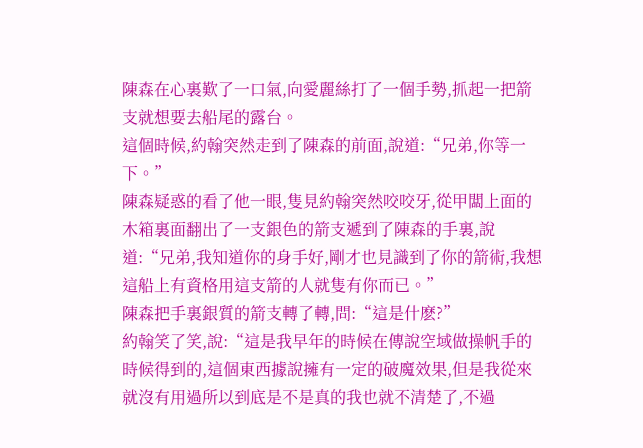陳森在心裏歎了一口氣,向愛麗絲打了一個手勢,抓起一把箭支就想要去船尾的露台。
這個時候,約翰突然走到了陳森的前面,說道:“兄弟,你等一下。”
陳森疑惑的看了他一眼,隻見約翰突然咬咬牙,從甲闆上面的木箱裏面翻出了一支銀色的箭支遞到了陳森的手裏,說道:“兄弟,我知道你的身手好,剛才也見識到了你的箭術,我想這船上有資格用這支箭的人就隻有你而已。”
陳森把手裏銀質的箭支轉了轉,問:“這是什麽?”
約翰笑了笑,說:“這是我早年的時候在傳說空域做操帆手的時候得到的,這個東西據說擁有一定的破魔效果,但是我從來就沒有用過所以到底是不是真的我也就不清楚了,不過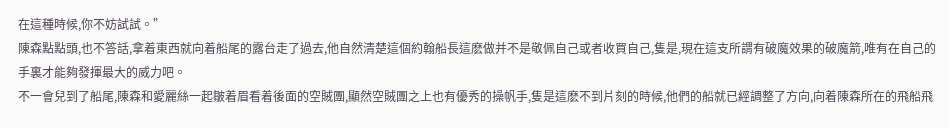在這種時候,你不妨試試。”
陳森點點頭,也不答話,拿着東西就向着船尾的露台走了過去,他自然清楚這個約翰船長這麽做并不是敬佩自己或者收買自己,隻是,現在這支所謂有破魔效果的破魔箭,唯有在自己的手裏才能夠發揮最大的威力吧。
不一會兒到了船尾,陳森和愛麗絲一起皺着眉看着後面的空賊團,顯然空賊團之上也有優秀的操帆手,隻是這麽不到片刻的時候,他們的船就已經調整了方向,向着陳森所在的飛船飛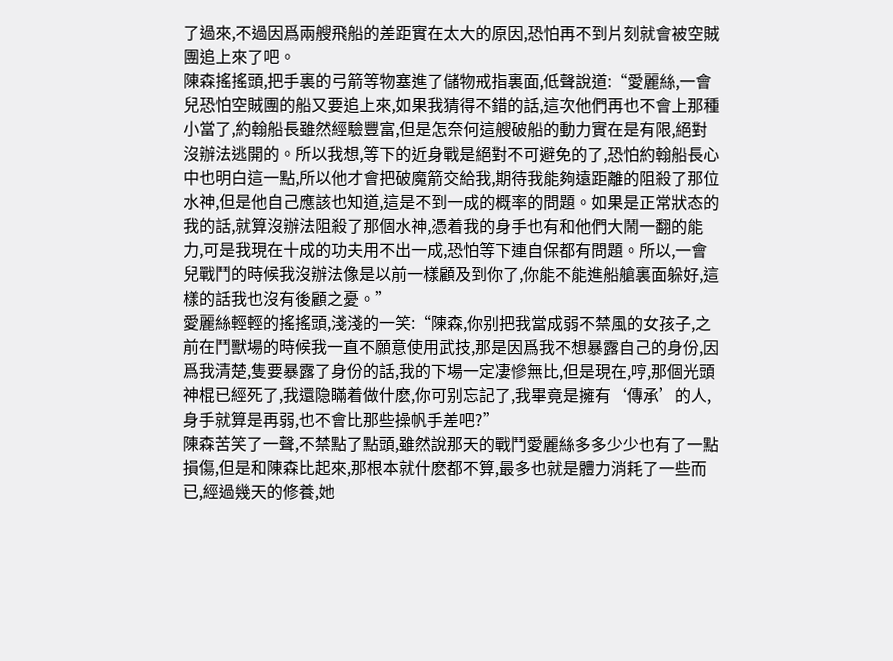了過來,不過因爲兩艘飛船的差距實在太大的原因,恐怕再不到片刻就會被空賊團追上來了吧。
陳森搖搖頭,把手裏的弓箭等物塞進了儲物戒指裏面,低聲說道:“愛麗絲,一會兒恐怕空賊團的船又要追上來,如果我猜得不錯的話,這次他們再也不會上那種小當了,約翰船長雖然經驗豐富,但是怎奈何這艘破船的動力實在是有限,絕對沒辦法逃開的。所以我想,等下的近身戰是絕對不可避免的了,恐怕約翰船長心中也明白這一點,所以他才會把破魔箭交給我,期待我能夠遠距離的阻殺了那位水神,但是他自己應該也知道,這是不到一成的概率的問題。如果是正常狀态的我的話,就算沒辦法阻殺了那個水神,憑着我的身手也有和他們大鬧一翻的能力,可是我現在十成的功夫用不出一成,恐怕等下連自保都有問題。所以,一會兒戰鬥的時候我沒辦法像是以前一樣顧及到你了,你能不能進船艙裏面躲好,這樣的話我也沒有後顧之憂。”
愛麗絲輕輕的搖搖頭,淺淺的一笑:“陳森,你别把我當成弱不禁風的女孩子,之前在鬥獸場的時候我一直不願意使用武技,那是因爲我不想暴露自己的身份,因爲我清楚,隻要暴露了身份的話,我的下場一定凄慘無比,但是現在,哼,那個光頭神棍已經死了,我還隐瞞着做什麽,你可别忘記了,我畢竟是擁有‘傳承’的人,身手就算是再弱,也不會比那些操帆手差吧?”
陳森苦笑了一聲,不禁點了點頭,雖然說那天的戰鬥愛麗絲多多少少也有了一點損傷,但是和陳森比起來,那根本就什麽都不算,最多也就是體力消耗了一些而已,經過幾天的修養,她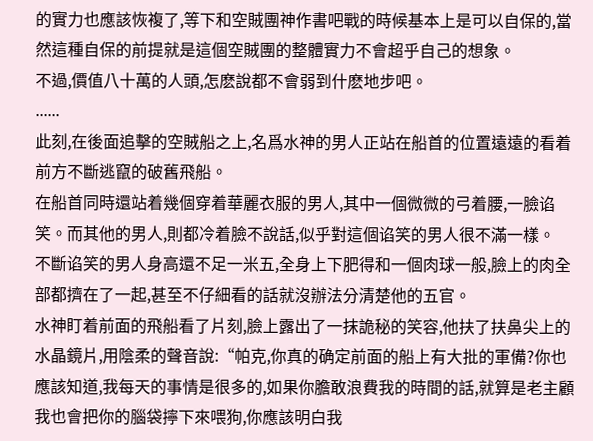的實力也應該恢複了,等下和空賊團神作書吧戰的時候基本上是可以自保的,當然這種自保的前提就是這個空賊團的整體實力不會超乎自己的想象。
不過,價值八十萬的人頭,怎麽說都不會弱到什麽地步吧。
......
此刻,在後面追擊的空賊船之上,名爲水神的男人正站在船首的位置遠遠的看着前方不斷逃竄的破舊飛船。
在船首同時還站着幾個穿着華麗衣服的男人,其中一個微微的弓着腰,一臉谄笑。而其他的男人,則都冷着臉不說話,似乎對這個谄笑的男人很不滿一樣。
不斷谄笑的男人身高還不足一米五,全身上下肥得和一個肉球一般,臉上的肉全部都擠在了一起,甚至不仔細看的話就沒辦法分清楚他的五官。
水神盯着前面的飛船看了片刻,臉上露出了一抹詭秘的笑容,他扶了扶鼻尖上的水晶鏡片,用陰柔的聲音說:“帕克,你真的确定前面的船上有大批的軍備?你也應該知道,我每天的事情是很多的,如果你膽敢浪費我的時間的話,就算是老主顧我也會把你的腦袋擰下來喂狗,你應該明白我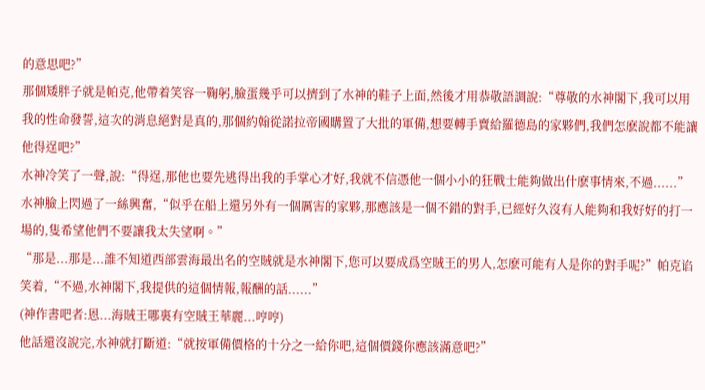的意思吧?”
那個矮胖子就是帕克,他帶着笑容一鞠躬,臉蛋幾乎可以擠到了水神的鞋子上面,然後才用恭敬語調說:“尊敬的水神閣下,我可以用我的性命發誓,這次的消息絕對是真的,那個約翰從諾拉帝國購置了大批的軍備,想要轉手賣給羅德島的家夥們,我們怎麽說都不能讓他得逞吧?”
水神冷笑了一聲,說:“得逞,那他也要先逃得出我的手掌心才好,我就不信憑他一個小小的狂戰士能夠做出什麽事情來,不過......”水神臉上閃過了一絲興奮,“似乎在船上還另外有一個厲害的家夥,那應該是一個不錯的對手,已經好久沒有人能夠和我好好的打一場的,隻希望他們不要讓我太失望啊。”
“那是...那是...誰不知道西部雲海最出名的空賊就是水神閣下,您可以要成爲空賊王的男人,怎麽可能有人是你的對手呢?”帕克谄笑着,“不過,水神閣下,我提供的這個情報,報酬的話......”
(神作書吧者:恩...海賊王哪裏有空賊王華麗...哼哼)
他話還沒說完,水神就打斷道:“就按軍備價格的十分之一給你吧,這個價錢你應該滿意吧?”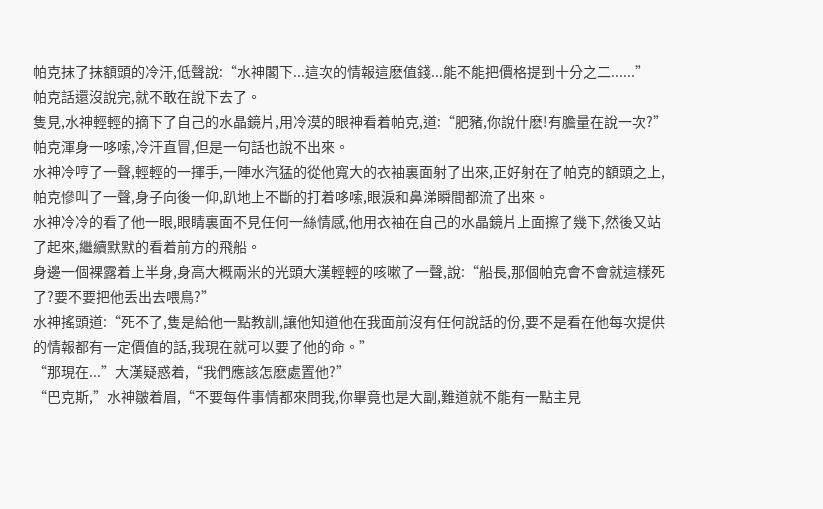帕克抹了抹額頭的冷汗,低聲說:“水神閣下...這次的情報這麽值錢...能不能把價格提到十分之二......”
帕克話還沒說完,就不敢在說下去了。
隻見,水神輕輕的摘下了自己的水晶鏡片,用冷漠的眼神看着帕克,道:“肥豬,你說什麽!有膽量在說一次?”
帕克渾身一哆嗦,冷汗直冒,但是一句話也說不出來。
水神冷哼了一聲,輕輕的一揮手,一陣水汽猛的從他寬大的衣袖裏面射了出來,正好射在了帕克的額頭之上,帕克慘叫了一聲,身子向後一仰,趴地上不斷的打着哆嗦,眼淚和鼻涕瞬間都流了出來。
水神冷冷的看了他一眼,眼睛裏面不見任何一絲情感,他用衣袖在自己的水晶鏡片上面擦了幾下,然後又站了起來,繼續默默的看着前方的飛船。
身邊一個裸露着上半身,身高大概兩米的光頭大漢輕輕的咳嗽了一聲,說:“船長,那個帕克會不會就這樣死了?要不要把他丢出去喂鳥?”
水神搖頭道:“死不了,隻是給他一點教訓,讓他知道他在我面前沒有任何說話的份,要不是看在他每次提供的情報都有一定價值的話,我現在就可以要了他的命。”
“那現在...”大漢疑惑着,“我們應該怎麽處置他?”
“巴克斯,”水神皺着眉,“不要每件事情都來問我,你畢竟也是大副,難道就不能有一點主見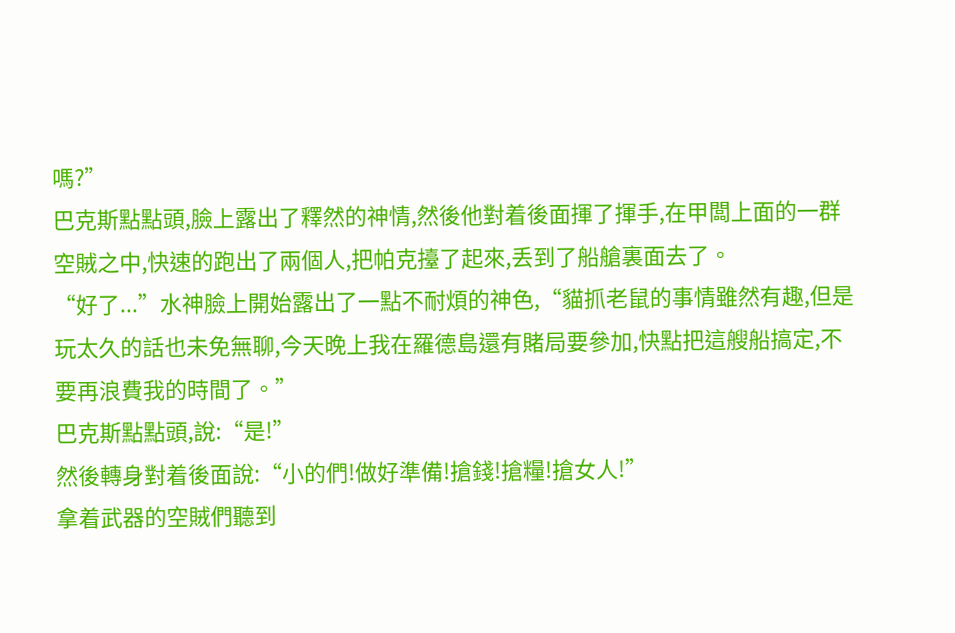嗎?”
巴克斯點點頭,臉上露出了釋然的神情,然後他對着後面揮了揮手,在甲闆上面的一群空賊之中,快速的跑出了兩個人,把帕克擡了起來,丢到了船艙裏面去了。
“好了...”水神臉上開始露出了一點不耐煩的神色,“貓抓老鼠的事情雖然有趣,但是玩太久的話也未免無聊,今天晚上我在羅德島還有賭局要參加,快點把這艘船搞定,不要再浪費我的時間了。”
巴克斯點點頭,說:“是!”
然後轉身對着後面說:“小的們!做好準備!搶錢!搶糧!搶女人!”
拿着武器的空賊們聽到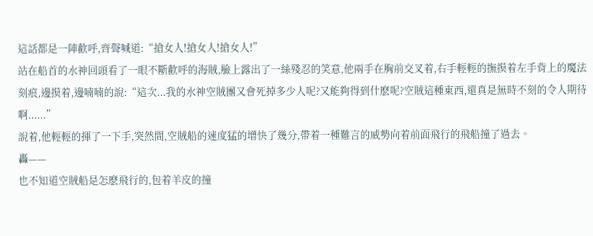這話都是一陣歡呼,齊聲喊道:“搶女人!搶女人!搶女人!”
站在船首的水神回頭看了一眼不斷歡呼的海賊,臉上露出了一絲殘忍的笑意,他兩手在胸前交叉着,右手輕輕的撫摸着左手背上的魔法刻痕,邊摸着,邊喃喃的說:“這次...我的水神空賊團又會死掉多少人呢?又能夠得到什麽呢?空賊這種東西,還真是無時不刻的令人期待啊......”
說着,他輕輕的揮了一下手,突然間,空賊船的速度猛的增快了幾分,帶着一種難言的威勢向着前面飛行的飛船撞了過去。
轟——
也不知道空賊船是怎麽飛行的,包着羊皮的撞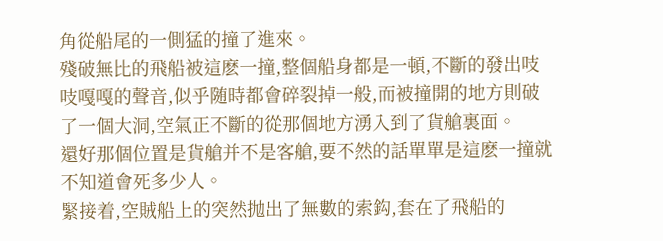角從船尾的一側猛的撞了進來。
殘破無比的飛船被這麽一撞,整個船身都是一頓,不斷的發出吱吱嘎嘎的聲音,似乎随時都會碎裂掉一般,而被撞開的地方則破了一個大洞,空氣正不斷的從那個地方湧入到了貨艙裏面。
還好那個位置是貨艙并不是客艙,要不然的話單單是這麽一撞就不知道會死多少人。
緊接着,空賊船上的突然抛出了無數的索鈎,套在了飛船的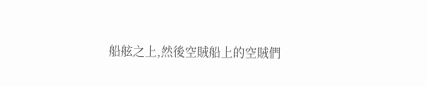船舷之上,然後空賊船上的空賊們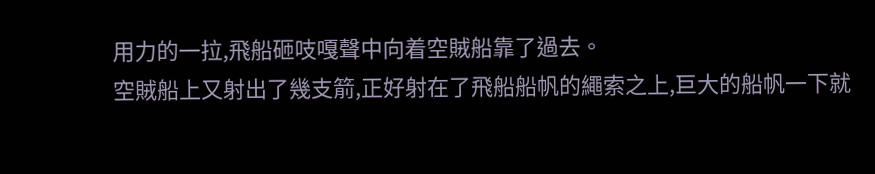用力的一拉,飛船砸吱嘎聲中向着空賊船靠了過去。
空賊船上又射出了幾支箭,正好射在了飛船船帆的繩索之上,巨大的船帆一下就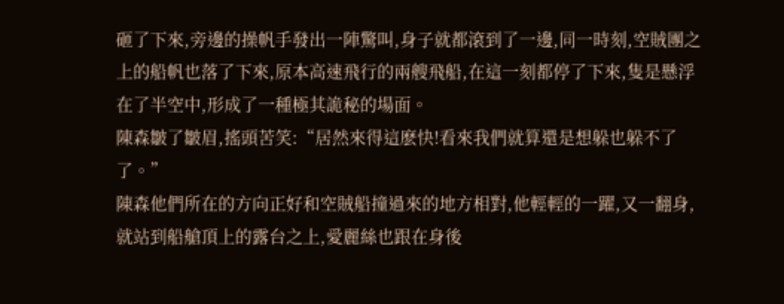砸了下來,旁邊的操帆手發出一陣驚叫,身子就都滾到了一邊,同一時刻,空賊團之上的船帆也落了下來,原本高速飛行的兩艘飛船,在這一刻都停了下來,隻是懸浮在了半空中,形成了一種極其詭秘的場面。
陳森皺了皺眉,搖頭苦笑:“居然來得這麽快!看來我們就算還是想躲也躲不了了。”
陳森他們所在的方向正好和空賊船撞過來的地方相對,他輕輕的一躍,又一翻身,就站到船艙頂上的露台之上,愛麗絲也跟在身後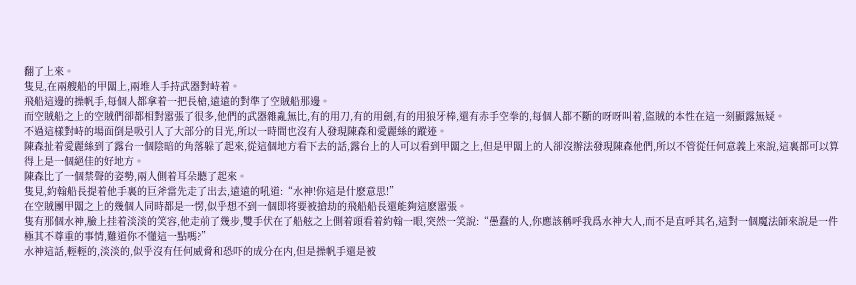翻了上來。
隻見,在兩艘船的甲闆上,兩堆人手持武器對峙着。
飛船這邊的操帆手,每個人都拿着一把長槍,遠遠的對準了空賊船那邊。
而空賊船之上的空賊們卻都相對嚣張了很多,他們的武器雜亂無比,有的用刀,有的用劍,有的用狼牙棒,還有赤手空拳的,每個人都不斷的呀呀叫着,盜賊的本性在這一刻顯露無疑。
不過這樣對峙的場面倒是吸引人了大部分的目光,所以一時間也沒有人發現陳森和愛麗絲的蹤迹。
陳森扯着愛麗絲到了露台一個陰暗的角落躲了起來,從這個地方看下去的話,露台上的人可以看到甲闆之上,但是甲闆上的人卻沒辦法發現陳森他們,所以不管從任何意義上來說,這裏都可以算得上是一個絕佳的好地方。
陳森比了一個禁聲的姿勢,兩人側着耳朵聽了起來。
隻見,約翰船長提着他手裏的巨斧當先走了出去,遠遠的吼道:“水神!你這是什麽意思!”
在空賊團甲闆之上的幾個人同時都是一愣,似乎想不到一個即将要被搶劫的飛船船長還能夠這麽嚣張。
隻有那個水神,臉上挂着淡淡的笑容,他走前了幾步,雙手伏在了船舷之上側着頭看着約翰一眼,突然一笑說:“愚蠢的人,你應該稱呼我爲水神大人,而不是直呼其名,這對一個魔法師來說是一件極其不尊重的事情,難道你不懂這一點嗎?”
水神這話,輕輕的,淡淡的,似乎沒有任何威脅和恐吓的成分在内,但是操帆手還是被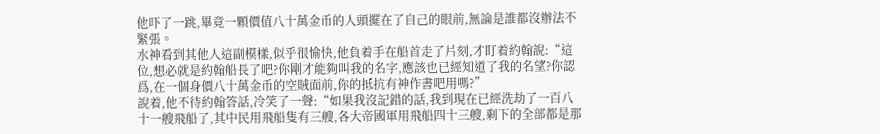他吓了一跳,畢竟一顆價值八十萬金币的人頭擺在了自己的眼前,無論是誰都沒辦法不緊張。
水神看到其他人這副模樣,似乎很愉快,他負着手在船首走了片刻,才盯着約翰說:“這位,想必就是約翰船長了吧?你剛才能夠叫我的名字,應該也已經知道了我的名望?你認爲,在一個身價八十萬金币的空賊面前,你的抵抗有神作書吧用嗎?”
說着,他不待約翰答話,冷笑了一聲:“如果我沒記錯的話,我到現在已經洗劫了一百八十一艘飛船了,其中民用飛船隻有三艘,各大帝國軍用飛船四十三艘,剩下的全部都是那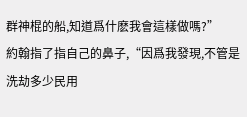群神棍的船,知道爲什麽我會這樣做嗎?”
約翰指了指自己的鼻子,“因爲我發現,不管是洗劫多少民用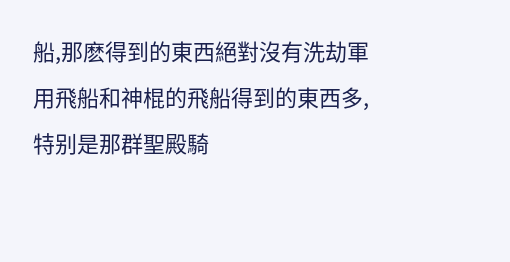船,那麽得到的東西絕對沒有洗劫軍用飛船和神棍的飛船得到的東西多,特别是那群聖殿騎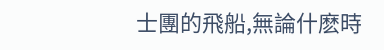士團的飛船,無論什麽時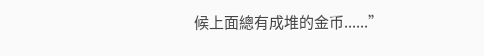候上面總有成堆的金币......”